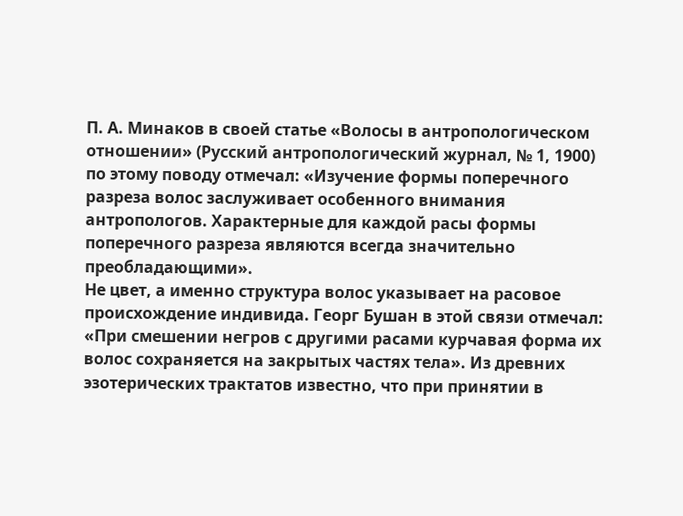П. А. Минаков в своей статье «Волосы в антропологическом отношении» (Русский антропологический журнал, № 1, 1900) по этому поводу отмечал: «Изучение формы поперечного разреза волос заслуживает особенного внимания антропологов. Характерные для каждой расы формы поперечного разреза являются всегда значительно преобладающими».
Не цвет, а именно структура волос указывает на расовое происхождение индивида. Георг Бушан в этой связи отмечал: «При смешении негров с другими расами курчавая форма их волос сохраняется на закрытых частях тела». Из древних эзотерических трактатов известно, что при принятии в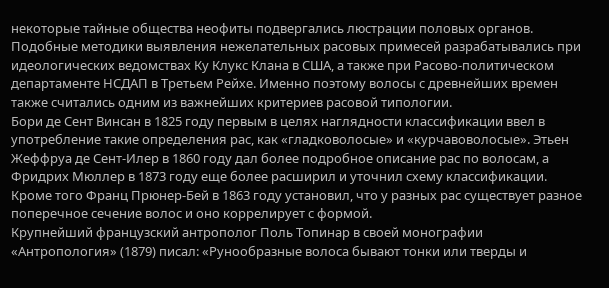некоторые тайные общества неофиты подвергались люстрации половых органов. Подобные методики выявления нежелательных расовых примесей разрабатывались при идеологических ведомствах Ку Клукс Клана в США, а также при Расово-политическом департаменте НСДАП в Третьем Рейхе. Именно поэтому волосы с древнейших времен также считались одним из важнейших критериев расовой типологии.
Бори де Сент Винсан в 1825 году первым в целях наглядности классификации ввел в употребление такие определения рас, как «гладковолосые» и «курчавоволосые». Этьен Жеффруа де Сент-Илер в 1860 году дал более подробное описание рас по волосам, а Фридрих Мюллер в 1873 году еще более расширил и уточнил схему классификации. Кроме того Франц Прюнер-Бей в 1863 году установил, что у разных рас существует разное поперечное сечение волос и оно коррелирует с формой.
Крупнейший французский антрополог Поль Топинар в своей монографии «Антропология» (1879) писал: «Рунообразные волоса бывают тонки или тверды и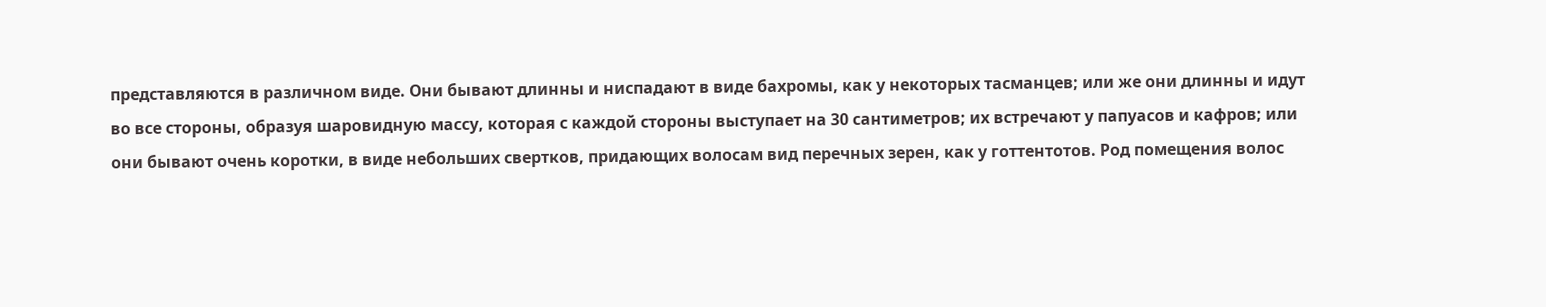представляются в различном виде. Они бывают длинны и ниспадают в виде бахромы, как у некоторых тасманцев; или же они длинны и идут во все стороны, образуя шаровидную массу, которая с каждой стороны выступает на 30 сантиметров; их встречают у папуасов и кафров; или они бывают очень коротки, в виде небольших свертков, придающих волосам вид перечных зерен, как у готтентотов. Род помещения волос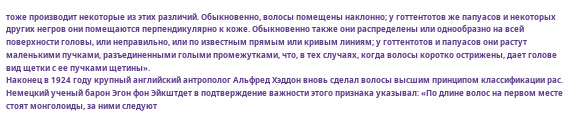тоже производит некоторые из этих различий. Обыкновенно, волосы помещены наклонно; у готтентотов же папуасов и некоторых других негров они помещаются перпендикулярно к коже. Обыкновенно также они распределены или однообразно на всей поверхности головы, или неправильно, или по известным прямым или кривым линиям; у готтентотов и папуасов они растут маленькими пучками, разъединенными голыми промежутками, что, в тех случаях, когда волосы коротко острижены, дает голове вид щетки с ее пучками щетины».
Наконец в 1924 году крупный английский антрополог Альфред Хэддон вновь сделал волосы высшим принципом классификации рас. Немецкий ученый барон Эгон фон Эйкштдет в подтверждение важности этого признака указывал: «По длине волос на первом месте стоят монголоиды, за ними следуют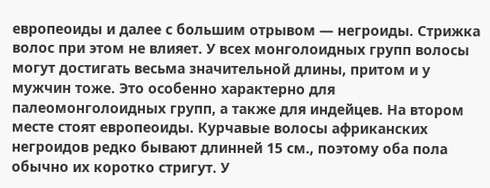европеоиды и далее с большим отрывом — негроиды. Стрижка волос при этом не влияет. У всех монголоидных групп волосы могут достигать весьма значительной длины, притом и у мужчин тоже. Это особенно характерно для палеомонголоидных групп, а также для индейцев. На втором месте стоят европеоиды. Курчавые волосы африканских негроидов редко бывают длинней 15 см., поэтому оба пола обычно их коротко стригут. У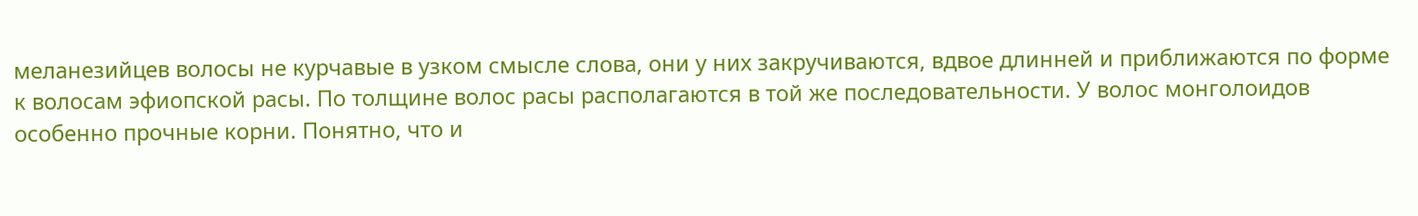меланезийцев волосы не курчавые в узком смысле слова, они у них закручиваются, вдвое длинней и приближаются по форме к волосам эфиопской расы. По толщине волос расы располагаются в той же последовательности. У волос монголоидов особенно прочные корни. Понятно, что и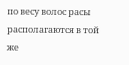по весу волос расы располагаются в той же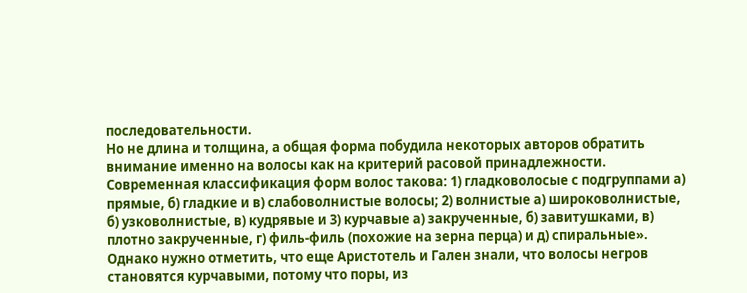последовательности.
Но не длина и толщина, а общая форма побудила некоторых авторов обратить внимание именно на волосы как на критерий расовой принадлежности. Современная классификация форм волос такова: 1) гладковолосые с подгруппами а) прямые, б) гладкие и в) слабоволнистые волосы; 2) волнистые а) широковолнистые, б) узковолнистые, в) кудрявые и 3) курчавые а) закрученные, б) завитушками, в) плотно закрученные, г) филь-филь (похожие на зерна перца) и д) спиральные».
Однако нужно отметить, что еще Аристотель и Гален знали, что волосы негров становятся курчавыми, потому что поры, из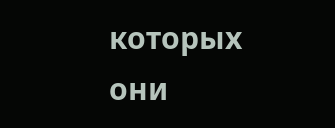которых они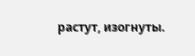растут, изогнуты.